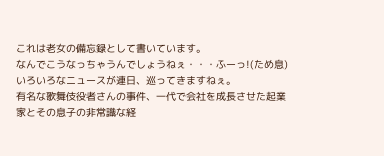これは老女の備忘録として書いています。
なんでこうなっちゃうんでしょうねぇ・・・ふーっ!(ため息)
いろいろなニュースが連日、巡ってきますねぇ。
有名な歌舞伎役者さんの事件、一代で会社を成長させた起業家とその息子の非常識な経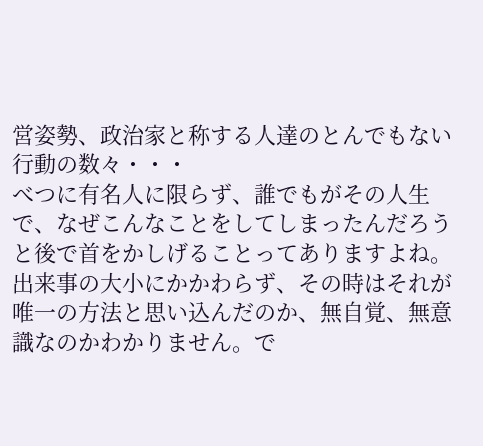営姿勢、政治家と称する人達のとんでもない行動の数々・・・
べつに有名人に限らず、誰でもがその人生で、なぜこんなことをしてしまったんだろうと後で首をかしげることってありますよね。
出来事の大小にかかわらず、その時はそれが唯一の方法と思い込んだのか、無自覚、無意識なのかわかりません。で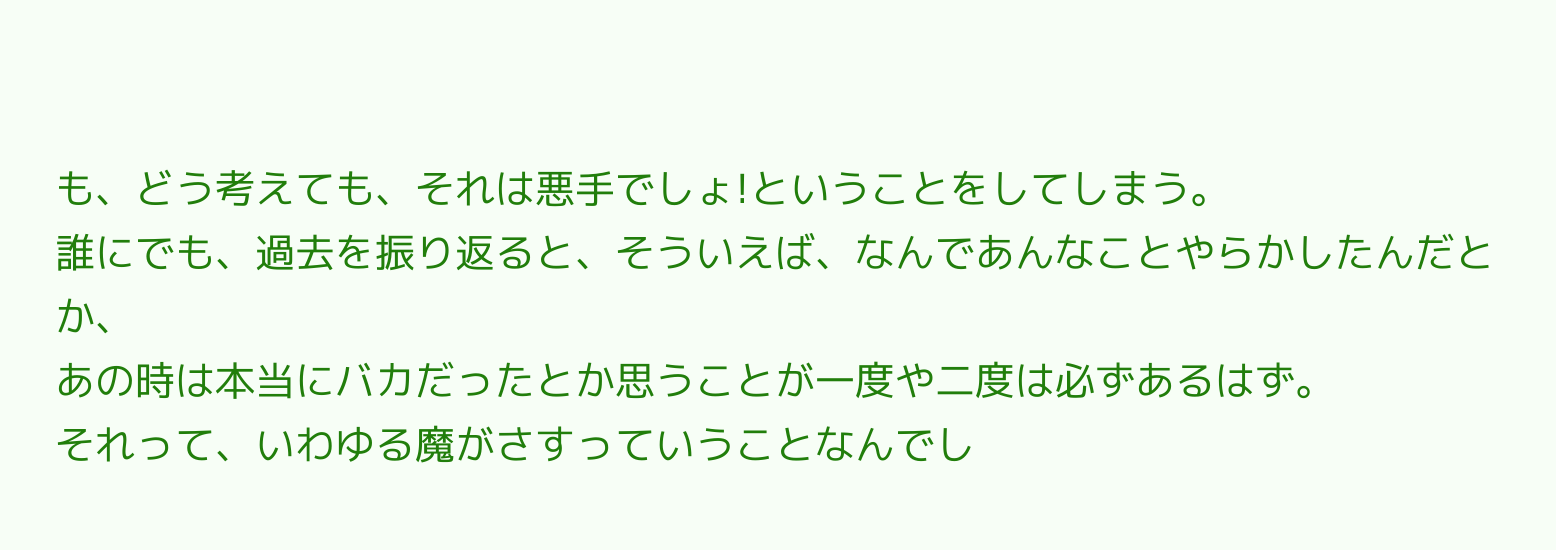も、どう考えても、それは悪手でしょ!ということをしてしまう。
誰にでも、過去を振り返ると、そういえば、なんであんなことやらかしたんだとか、
あの時は本当にバカだったとか思うことが一度や二度は必ずあるはず。
それって、いわゆる魔がさすっていうことなんでし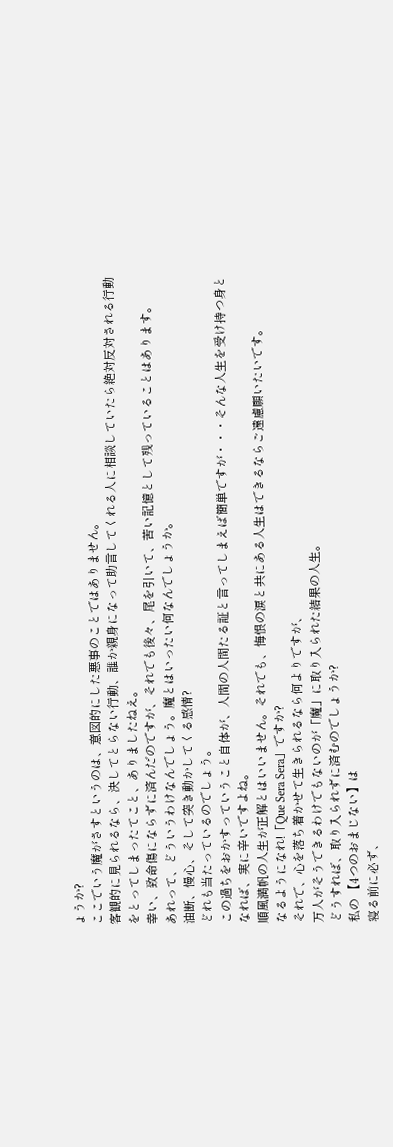ょうか?
ここでいう魔がさすというのは、意図的にした悪事のことではありません。
客観的に見られるなら、決してとらない行動、誰か親身になって助言してくれる人に相談していたら絶対反対される行動をとってしまったてこと、ありましたねえ。
幸い、致命傷にならずに済んだのですが、それでも後々、尾を引いて、苦い記憶として残っていることはあります。
あれって、どういうわけなんでしょう。魔とはいったい何なんでしょうか。
油断、慢心、そして突き動かしてくる感情?
どれも当たっているのでしょう。
この過ちをおかすっていうこと自体が、人間の人間たる証と言ってしまえば簡単ですが・・・そんな人生を受け持つ身となれば、実に辛いですよね。
順風満帆の人生が正解とはいいません。それでも、悔恨の涙と共にある人生はできるならご遠慮願いたいです。
なるようになれ!「Que Sera Sera」ですか?
それで、心を落ち着かせて生きられるなら何よりですが、
万人がそうできるわけでもないのが「魔」に取り入られた結果の人生。
どうすれば、取り入られずに済むのでしょうか?
私の 【4つのおまじない】は
寝る前に必ず、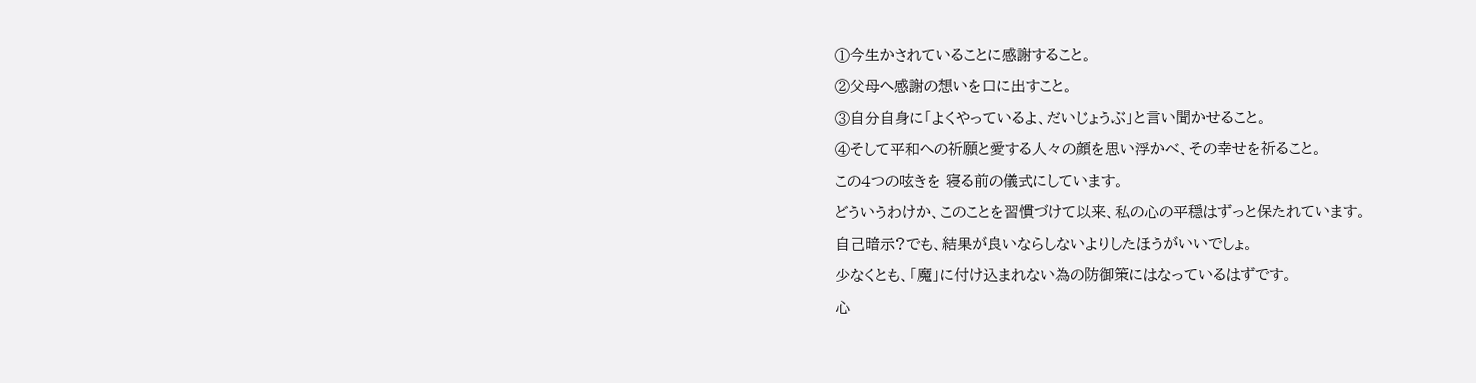①今生かされていることに感謝すること。
②父母へ感謝の想いを口に出すこと。
③自分自身に「よくやっているよ、だいじょうぶ」と言い聞かせること。
④そして平和への祈願と愛する人々の顔を思い浮かべ、その幸せを祈ること。
この4つの呟きを 寝る前の儀式にしています。
どういうわけか、このことを習慣づけて以来、私の心の平穏はずっと保たれています。
自己暗示?でも、結果が良いならしないよりしたほうがいいでしょ。
少なくとも、「魔」に付け込まれない為の防御策にはなっているはずです。
心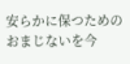安らかに保つためのおまじないを今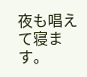夜も唱えて寝ます。